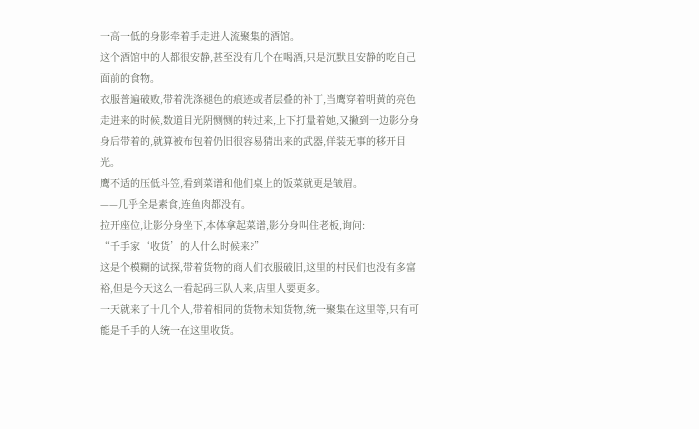一高一低的身影牵着手走进人流聚集的酒馆。
这个酒馆中的人都很安静,甚至没有几个在喝酒,只是沉默且安静的吃自己面前的食物。
衣服普遍破败,带着洗涤褪色的痕迹或者层叠的补丁,当鹰穿着明黄的亮色走进来的时候,数道目光阴恻恻的转过来,上下打量着她,又撇到一边影分身身后带着的,就算被布包着仍旧很容易猜出来的武器,佯装无事的移开目光。
鹰不适的压低斗笠,看到菜谱和他们桌上的饭菜就更是皱眉。
——几乎全是素食,连鱼肉都没有。
拉开座位,让影分身坐下,本体拿起菜谱,影分身叫住老板,询问:
“千手家‘收货’的人什么时候来?”
这是个模糊的试探,带着货物的商人们衣服破旧,这里的村民们也没有多富裕,但是今天这么一看起码三队人来,店里人要更多。
一天就来了十几个人,带着相同的货物未知货物,统一聚集在这里等,只有可能是千手的人统一在这里收货。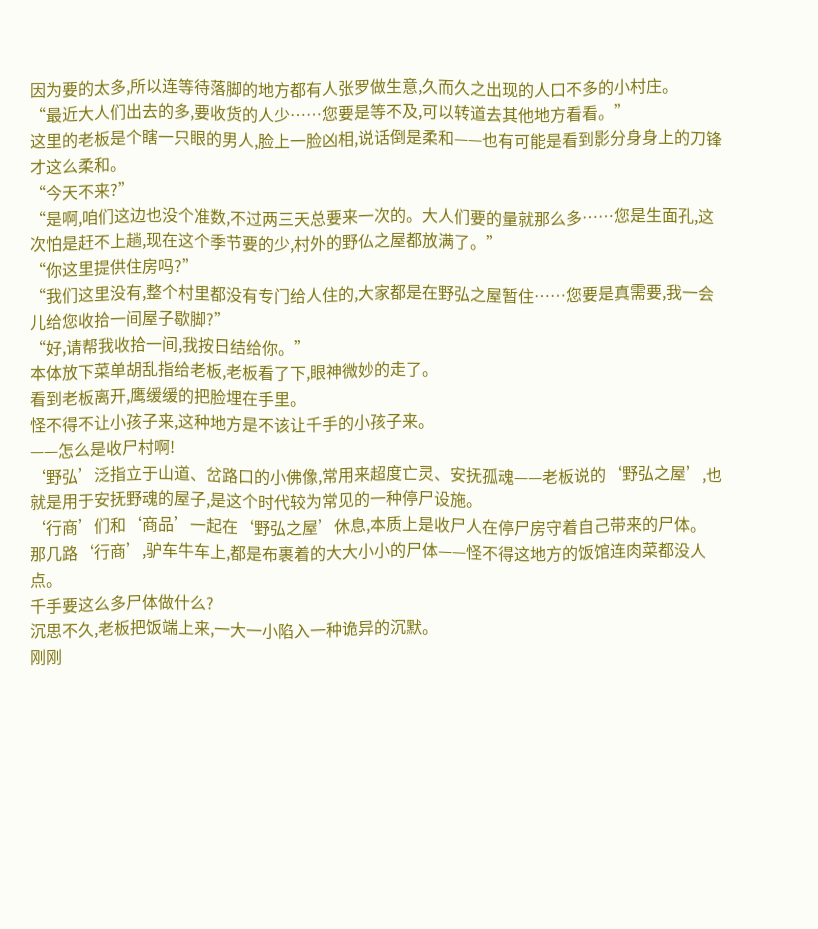因为要的太多,所以连等待落脚的地方都有人张罗做生意,久而久之出现的人口不多的小村庄。
“最近大人们出去的多,要收货的人少……您要是等不及,可以转道去其他地方看看。”
这里的老板是个瞎一只眼的男人,脸上一脸凶相,说话倒是柔和——也有可能是看到影分身身上的刀锋才这么柔和。
“今天不来?”
“是啊,咱们这边也没个准数,不过两三天总要来一次的。大人们要的量就那么多……您是生面孔,这次怕是赶不上趟,现在这个季节要的少,村外的野仏之屋都放满了。”
“你这里提供住房吗?”
“我们这里没有,整个村里都没有专门给人住的,大家都是在野弘之屋暂住……您要是真需要,我一会儿给您收拾一间屋子歇脚?”
“好,请帮我收拾一间,我按日结给你。”
本体放下菜单胡乱指给老板,老板看了下,眼神微妙的走了。
看到老板离开,鹰缓缓的把脸埋在手里。
怪不得不让小孩子来,这种地方是不该让千手的小孩子来。
——怎么是收尸村啊!
‘野弘’泛指立于山道、岔路口的小佛像,常用来超度亡灵、安抚孤魂——老板说的‘野弘之屋’,也就是用于安抚野魂的屋子,是这个时代较为常见的一种停尸设施。
‘行商’们和‘商品’一起在‘野弘之屋’休息,本质上是收尸人在停尸房守着自己带来的尸体。
那几路‘行商’,驴车牛车上,都是布裹着的大大小小的尸体——怪不得这地方的饭馆连肉菜都没人点。
千手要这么多尸体做什么?
沉思不久,老板把饭端上来,一大一小陷入一种诡异的沉默。
刚刚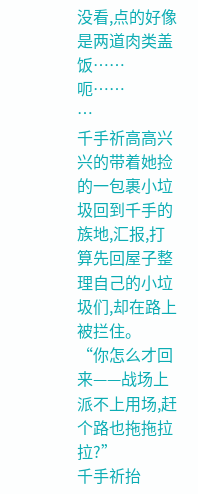没看,点的好像是两道肉类盖饭……
呃……
…
千手祈高高兴兴的带着她捡的一包裹小垃圾回到千手的族地,汇报,打算先回屋子整理自己的小垃圾们,却在路上被拦住。
“你怎么才回来——战场上派不上用场,赶个路也拖拖拉拉?”
千手祈抬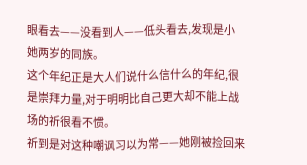眼看去——没看到人——低头看去,发现是小她两岁的同族。
这个年纪正是大人们说什么信什么的年纪,很是崇拜力量,对于明明比自己更大却不能上战场的祈很看不惯。
祈到是对这种嘲讽习以为常——她刚被捡回来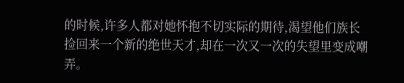的时候,许多人都对她怀抱不切实际的期待,渴望他们族长捡回来一个新的绝世天才,却在一次又一次的失望里变成嘲弄。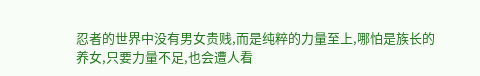忍者的世界中没有男女贵贱,而是纯粹的力量至上,哪怕是族长的养女,只要力量不足,也会遭人看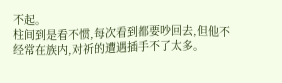不起。
柱间到是看不惯,每次看到都要吵回去,但他不经常在族内,对祈的遭遇插手不了太多。